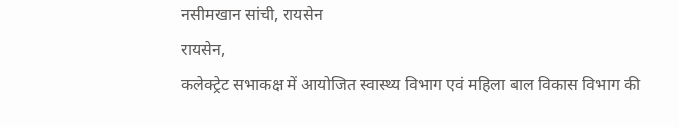नसीमखान सांची, रायसेन
रायसेन,
कलेक्ट्रेट सभाकक्ष में आयोजित स्वास्थ्य विभाग एवं महिला बाल विकास विभाग की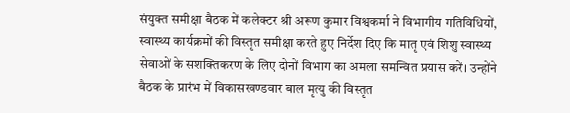संयुक्त समीक्षा बैठक में कलेक्टर श्री अरूण कुमार विश्वकर्मा ने विभागीय गतिविधियों, स्वास्थ्य कार्यक्रमों की विस्तृत समीक्षा करते हुए निर्देश दिए कि मातृ एवं शिशु स्वास्थ्य सेवाओं के सशक्तिकरण के लिए दोनों विभाग का अमला समन्वित प्रयास करें। उन्होंने बैठक के प्रारंभ में विकासखण्डवार बाल मृत्यु की विस्तृत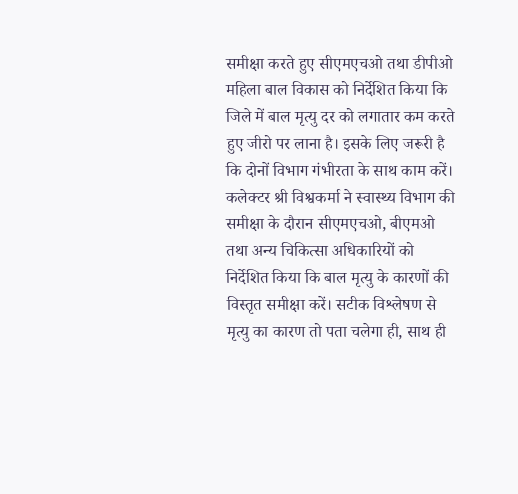समीक्षा करते हुए सीएमएचओ तथा डीपीओ महिला बाल विकास को निर्देशित किया कि जिले में बाल मृत्यु दर को लगातार कम करते हुए जीरो पर लाना है। इसके लिए जरूरी है कि दोनों विभाग गंभीरता के साथ काम करें।
कलेक्टर श्री विश्वकर्मा ने स्वास्थ्य विभाग की समीक्षा के दौरान सीएमएचओ, बीएमओ तथा अन्य चिकित्सा अधिकारियों को निर्देशित किया कि बाल मृत्यु के कारणों की विस्तृत समीक्षा करें। सटीक विश्लेषण से मृत्यु का कारण तो पता चलेगा ही, साथ ही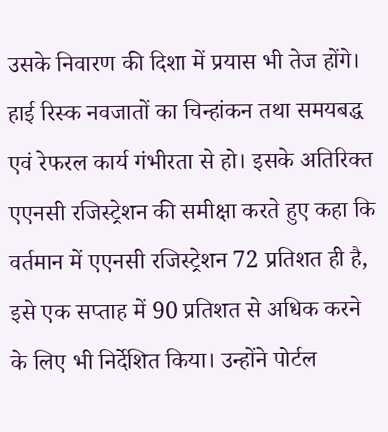उसके निवारण की दिशा में प्रयास भी तेज होंगे। हाई रिस्क नवजातों का चिन्हांकन तथा समयबद्ध एवं रेफरल कार्य गंभीरता से हो। इसके अतिरिक्त एएनसी रजिस्ट्रेशन की समीक्षा करते हुए कहा कि वर्तमान में एएनसी रजिस्ट्रेशन 72 प्रतिशत ही है, इसे एक सप्ताह में 90 प्रतिशत से अधिक करने के लिए भी निर्देशित किया। उन्होंने पोर्टल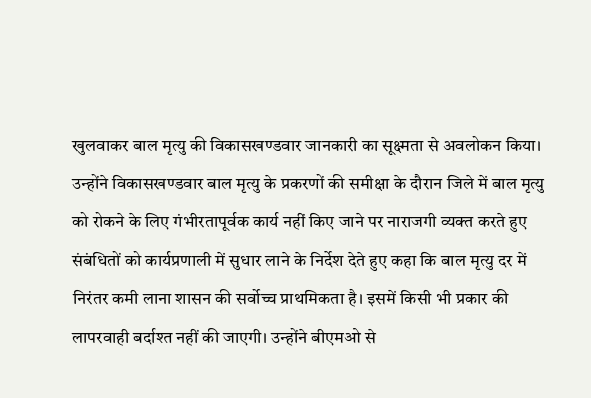खुलवाकर बाल मृत्यु की विकासखण्डवार जानकारी का सूक्ष्मता से अवलोकन किया।
उन्होंने विकासखण्डवार बाल मृत्यु के प्रकरणों की समीक्षा के दौरान जिले में बाल मृत्यु को रोकने के लिए गंभीरतापूर्वक कार्य नहीं किए जाने पर नाराजगी व्यक्त करते हुए संबंधितों को कार्यप्रणाली में सुधार लाने के निर्देश देते हुए कहा कि बाल मृत्यु दर में निरंतर कमी लाना शासन की सर्वोच्च प्राथमिकता है। इसमें किसी भी प्रकार की लापरवाही बर्दाश्त नहीं की जाएगी। उन्होंने बीएमओ से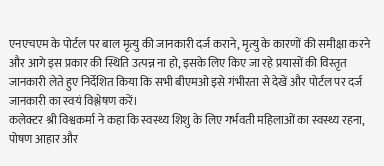एनएचएम के पोर्टल पर बाल मृत्यु की जानकारी दर्ज कराने, मृत्यु के कारणों की समीक्षा करने और आगे इस प्रकार की स्थिति उत्पन्न ना हो, इसके लिए किए जा रहे प्रयासों की विस्तृत जानकारी लेते हुए निर्देशित किया कि सभी बीएमओ इसे गंभीरता से देखें और पोर्टल पर दर्ज जानकारी का स्वयं विश्लेषण करें।
कलेक्टर श्री विश्वकर्मा ने कहा कि स्वस्थ्य शिशु के लिए गर्भवती महिलाओं का स्वस्थ्य रहना, पोषण आहार और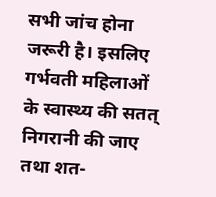सभी जांच होना जरूरी है। इसलिए गर्भवती महिलाओं के स्वास्थ्य की सतत् निगरानी की जाए तथा शत-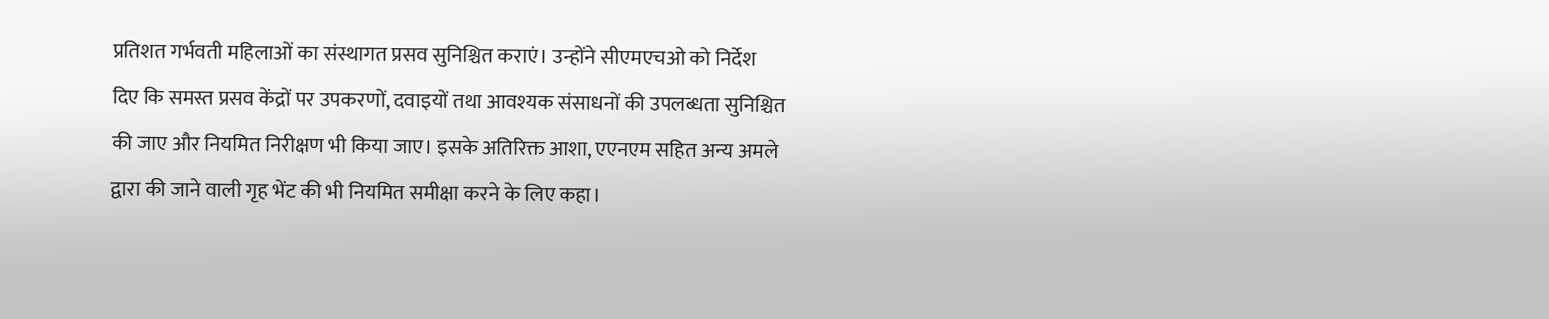प्रतिशत गर्भवती महिलाओं का संस्थागत प्रसव सुनिश्चित कराएं। उन्होंने सीएमएचओ को निर्देश दिए कि समस्त प्रसव केंद्रों पर उपकरणों, दवाइयों तथा आवश्यक संसाधनों की उपलब्धता सुनिश्चित की जाए और नियमित निरीक्षण भी किया जाए। इसके अतिरिक्त आशा, एएनएम सहित अन्य अमले द्वारा की जाने वाली गृह भेंट की भी नियमित समीक्षा करने के लिए कहा।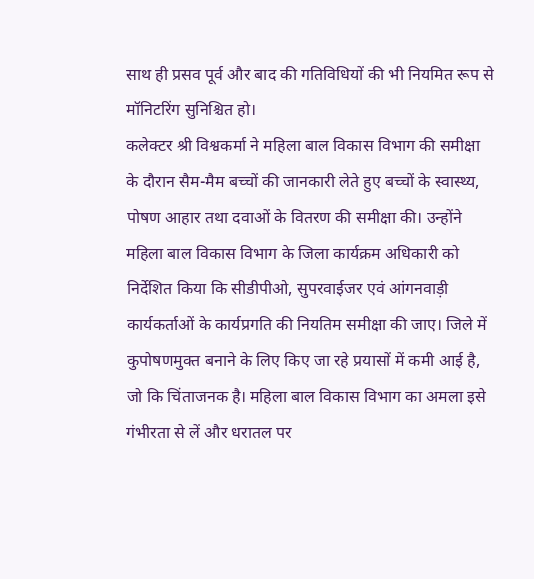साथ ही प्रसव पूर्व और बाद की गतिविधियों की भी नियमित रूप से मॉनिटरिंग सुनिश्चित हो।
कलेक्टर श्री विश्वकर्मा ने महिला बाल विकास विभाग की समीक्षा के दौरान सैम-मैम बच्चों की जानकारी लेते हुए बच्चों के स्वास्थ्य, पोषण आहार तथा दवाओं के वितरण की समीक्षा की। उन्होंने महिला बाल विकास विभाग के जिला कार्यक्रम अधिकारी को निर्देशित किया कि सीडीपीओ, सुपरवाईजर एवं आंगनवाड़ी कार्यकर्ताओं के कार्यप्रगति की नियतिम समीक्षा की जाए। जिले में कुपोषणमुक्त बनाने के लिए किए जा रहे प्रयासों में कमी आई है, जो कि चिंताजनक है। महिला बाल विकास विभाग का अमला इसे गंभीरता से लें और धरातल पर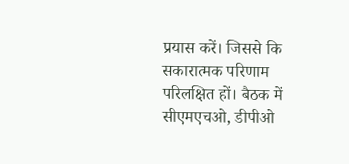प्रयास करें। जिससे कि सकारात्मक परिणाम परिलक्षित हों। बैठक में सीएमएचओ, डीपीओ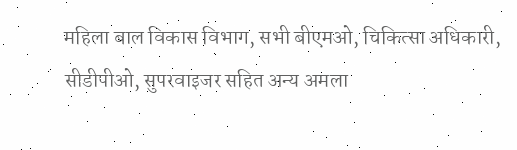महिला बाल विकास विभाग, सभी बीएमओ, चिकित्सा अधिकारी, सीडीपीओ, सुपरवाइजर सहित अन्य अमला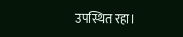उपस्थित रहा।